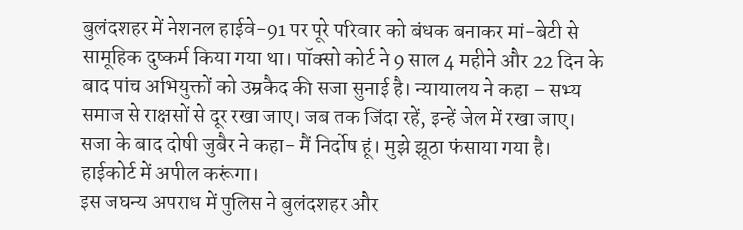बुलंदशहर में नेशनल हाईवे-91 पर पूरे परिवार को बंधक बनाकर मां-बेटी से सामूहिक दुष्कर्म किया गया था। पॉक्सो कोर्ट ने 9 साल 4 महीने और 22 दिन के बाद पांच अभियुक्तों को उम्रकैद की सजा सुनाई है। न्यायालय ने कहा – सभ्य समाज से राक्षसों से दूर रखा जाए। जब तक जिंदा रहें, इन्हें जेल में रखा जाए। सजा के बाद दोषी जुबैर ने कहा- मैं निर्दोष हूं। मुझे झूठा फंसाया गया है। हाईकोर्ट में अपील करूंगा।
इस जघन्य अपराध में पुलिस ने बुलंदशहर और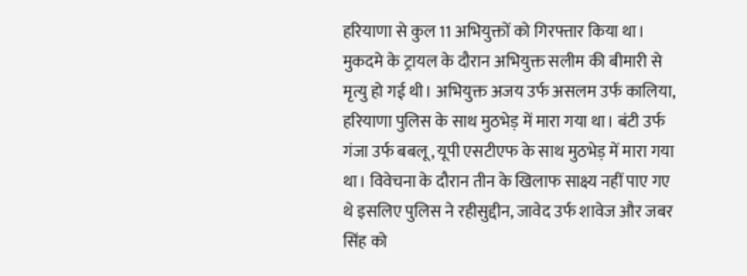हरियाणा से कुल 11 अभियुक्तों को गिरफ्तार किया था। मुकदमे के ट्रायल के दौरान अभियुक्त सलीम की बीमारी से मृत्यु हो गई थी। अभियुक्त अजय उर्फ असलम उर्फ कालिया, हरियाणा पुलिस के साथ मुठभेड़ में मारा गया था। बंटी उर्फ गंजा उर्फ बबलू, यूपी एसटीएफ के साथ मुठभेड़ में मारा गया था। विवेचना के दौरान तीन के खिलाफ साक्ष्य नहीं पाए गए थे इसलिए पुलिस ने रहीसुद्दीन, जावेद उर्फ शावेज और जबर सिंह को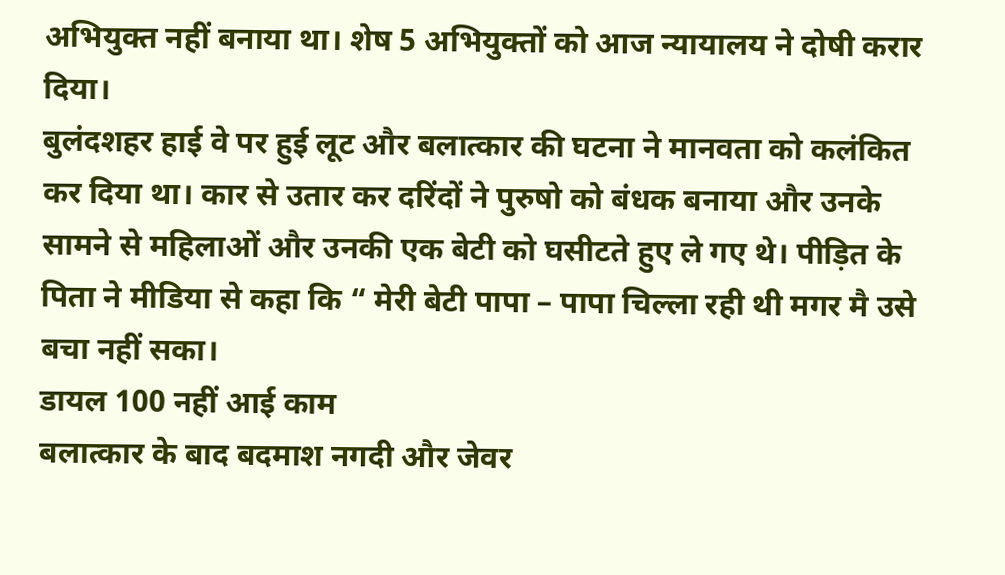अभियुक्त नहीं बनाया था। शेष 5 अभियुक्तों को आज न्यायालय ने दोषी करार दिया।
बुलंदशहर हाई वे पर हुई लूट और बलात्कार की घटना ने मानवता को कलंकित कर दिया था। कार से उतार कर दरिंदों ने पुरुषो को बंधक बनाया और उनके सामने से महिलाओं और उनकी एक बेटी को घसीटते हुए ले गए थे। पीड़ित के पिता ने मीडिया से कहा कि “ मेरी बेटी पापा – पापा चिल्ला रही थी मगर मै उसे बचा नहीं सका।
डायल 100 नहीं आई काम
बलात्कार के बाद बदमाश नगदी और जेवर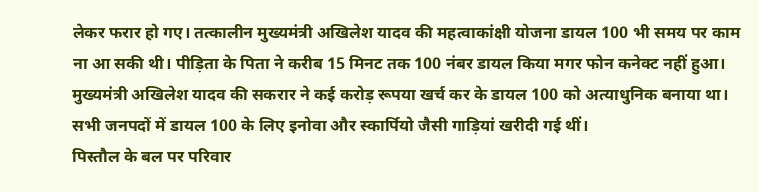लेकर फरार हो गए। तत्कालीन मुख्यमंत्री अखिलेश यादव की महत्वाकांक्षी योजना डायल 100 भी समय पर काम ना आ सकी थी। पीड़िता के पिता ने करीब 15 मिनट तक 100 नंबर डायल किया मगर फोन कनेक्ट नहीं हुआ। मुख्यमंत्री अखिलेश यादव की सकरार ने कई करोड़ रूपया खर्च कर के डायल 100 को अत्याधुनिक बनाया था। सभी जनपदों में डायल 100 के लिए इनोवा और स्कार्पियो जैसी गाड़ियां खरीदी गई थीं।
पिस्तौल के बल पर परिवार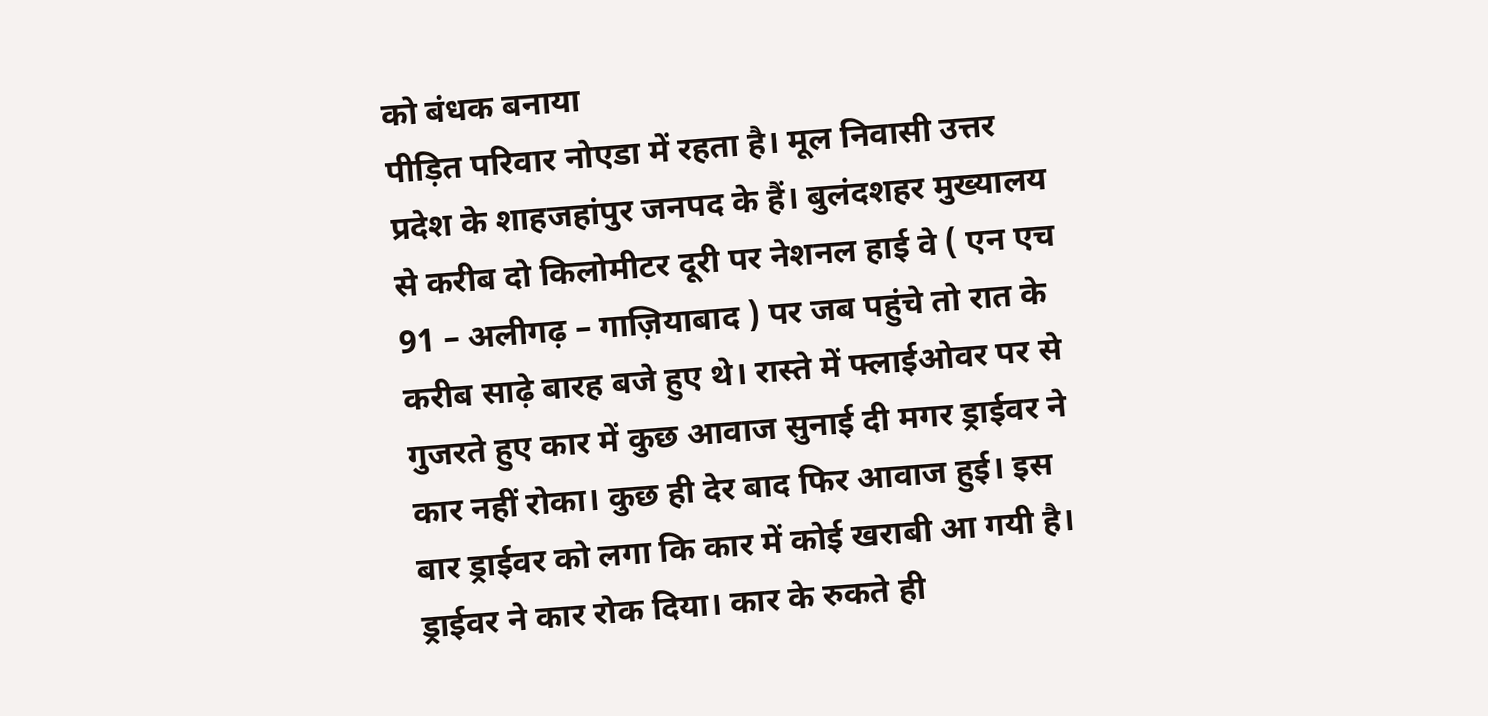को बंधक बनाया
पीड़ित परिवार नोएडा में रहता है। मूल निवासी उत्तर प्रदेश के शाहजहांपुर जनपद के हैं। बुलंदशहर मुख्यालय से करीब दो किलोमीटर दूरी पर नेशनल हाई वे ( एन एच 91 – अलीगढ़ – गाज़ियाबाद ) पर जब पहुंचे तो रात के करीब साढ़े बारह बजे हुए थे। रास्ते में फ्लाईओवर पर से गुजरते हुए कार में कुछ आवाज सुनाई दी मगर ड्राईवर ने कार नहीं रोका। कुछ ही देर बाद फिर आवाज हुई। इस बार ड्राईवर को लगा कि कार में कोई खराबी आ गयी है। ड्राईवर ने कार रोक दिया। कार के रुकते ही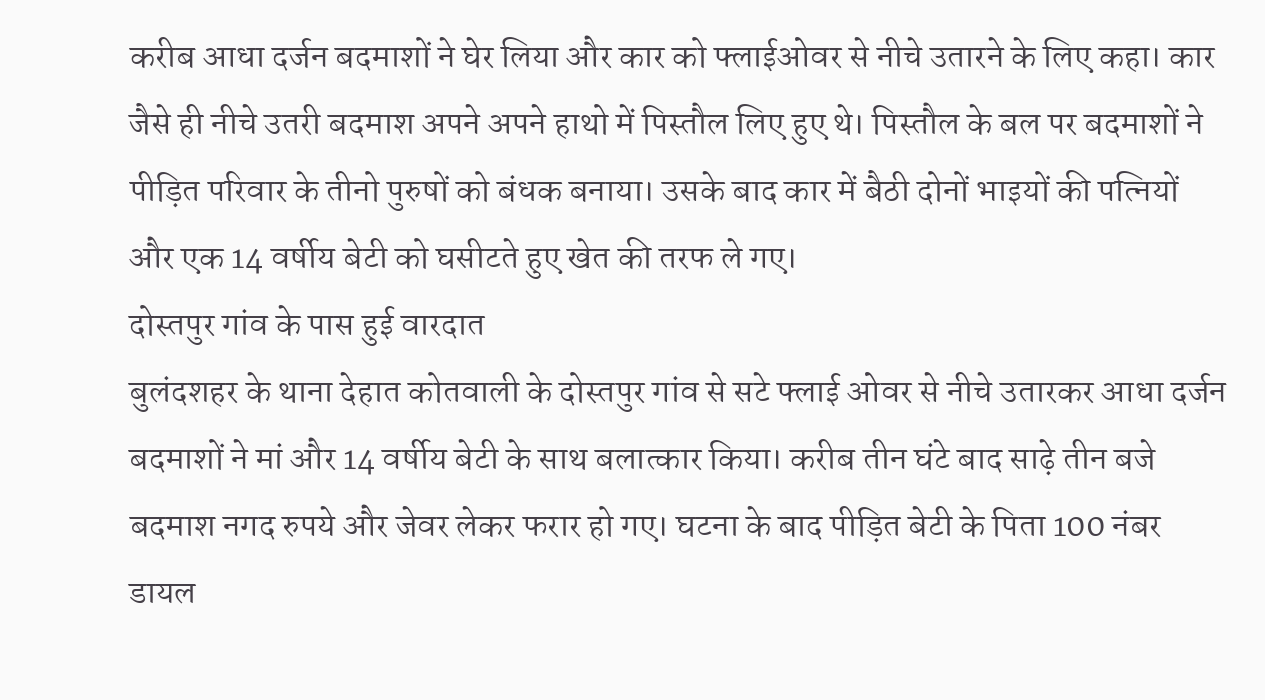करीब आधा दर्जन बदमाशों ने घेर लिया और कार को फ्लाईओवर से नीचे उतारने के लिए कहा। कार जैसे ही नीचे उतरी बदमाश अपने अपने हाथो में पिस्तौल लिए हुए थे। पिस्तौल के बल पर बदमाशों ने पीड़ित परिवार के तीनो पुरुषों को बंधक बनाया। उसके बाद कार में बैठी दोनों भाइयों की पत्नियों और एक 14 वर्षीय बेटी को घसीटते हुए खेत की तरफ ले गए।
दोस्तपुर गांव के पास हुई वारदात
बुलंदशहर के थाना देहात कोतवाली के दोस्तपुर गांव से सटे फ्लाई ओवर से नीचे उतारकर आधा दर्जन बदमाशों ने मां और 14 वर्षीय बेटी के साथ बलात्कार किया। करीब तीन घंटे बाद साढ़े तीन बजे बदमाश नगद रुपये और जेवर लेकर फरार हो गए। घटना के बाद पीड़ित बेटी के पिता 100 नंबर डायल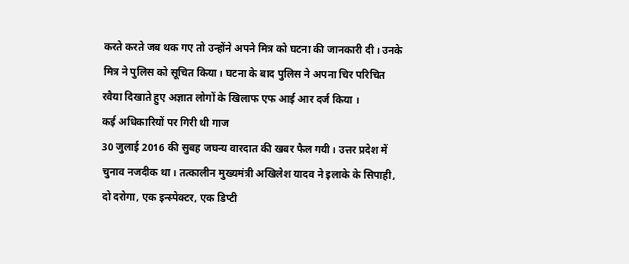करते करते जब थक गए तो उन्होंने अपने मित्र को घटना की जानकारी दी। उनके मित्र ने पुलिस को सूचित किया। घटना के बाद पुलिस ने अपना चिर परिचित रवैया दिखाते हुए अज्ञात लोगों के खिलाफ एफ आई आर दर्ज किया ।
कई अधिकारियों पर गिरी थी गाज
30 जुलाई 2016 की सुबह जघन्य वारदात की खबर फैल गयी। उत्तर प्रदेश में चुनाव नजदीक था। तत्कालीन मुख्यमंत्री अखिलेश यादव ने इलाके के सिपाही, दो दरोगा, एक इन्स्पेक्टर, एक डिप्टी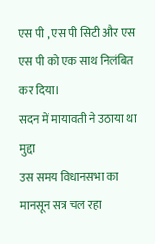एस पी , एस पी सिटी और एस एस पी को एक साथ निलंबित कर दिया।
सदन में मायावती ने उठाया था मुद्दा
उस समय विधानसभा का मानसून सत्र चल रहा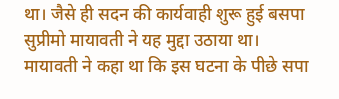था। जैसे ही सदन की कार्यवाही शुरू हुई बसपा सुप्रीमो मायावती ने यह मुद्दा उठाया था। मायावती ने कहा था कि इस घटना के पीछे सपा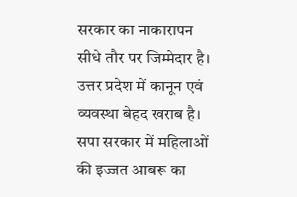सरकार का नाकारापन सीधे तौर पर जिम्मेदार है। उत्तर प्रदेश में कानून एवं व्यवस्था बेहद खराब है। सपा सरकार में महिलाओं की इज्जत आबरू का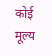कोई मूल्य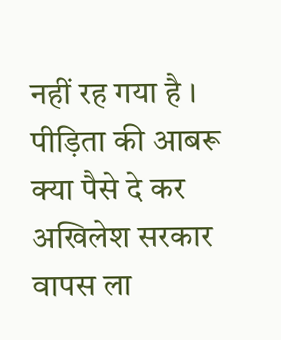नहीं रह गया है । पीड़िता की आबरू क्या पैसे दे कर अखिलेश सरकार वापस ला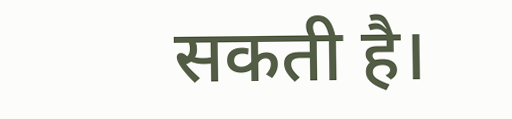सकती है।